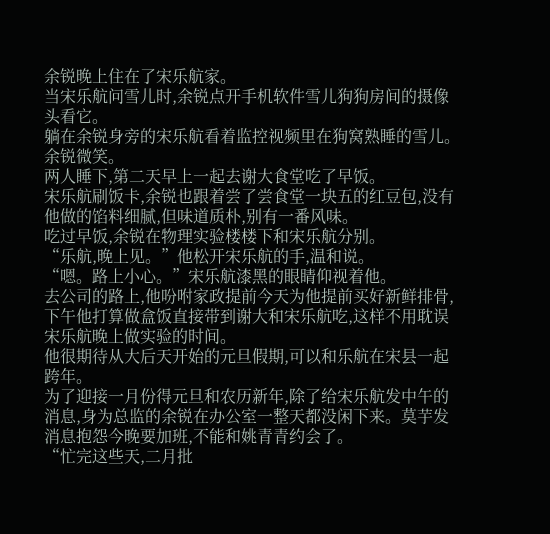余锐晚上住在了宋乐航家。
当宋乐航问雪儿时,余锐点开手机软件雪儿狗狗房间的摄像头看它。
躺在余锐身旁的宋乐航看着监控视频里在狗窝熟睡的雪儿。
余锐微笑。
两人睡下,第二天早上一起去谢大食堂吃了早饭。
宋乐航刷饭卡,余锐也跟着尝了尝食堂一块五的红豆包,没有他做的馅料细腻,但味道质朴,别有一番风味。
吃过早饭,余锐在物理实验楼楼下和宋乐航分别。
“乐航,晚上见。”他松开宋乐航的手,温和说。
“嗯。路上小心。”宋乐航漆黑的眼睛仰视着他。
去公司的路上,他吩咐家政提前今天为他提前买好新鲜排骨,下午他打算做盒饭直接带到谢大和宋乐航吃,这样不用耽误宋乐航晚上做实验的时间。
他很期待从大后天开始的元旦假期,可以和乐航在宋县一起跨年。
为了迎接一月份得元旦和农历新年,除了给宋乐航发中午的消息,身为总监的余锐在办公室一整天都没闲下来。莫芋发消息抱怨今晚要加班,不能和姚青青约会了。
“忙完这些天,二月批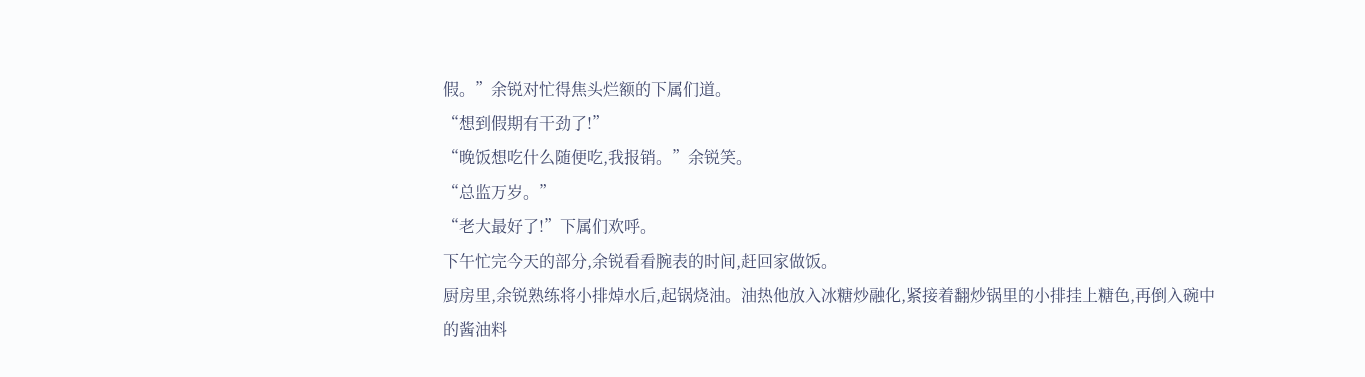假。”余锐对忙得焦头烂额的下属们道。
“想到假期有干劲了!”
“晚饭想吃什么随便吃,我报销。”余锐笑。
“总监万岁。”
“老大最好了!”下属们欢呼。
下午忙完今天的部分,余锐看看腕表的时间,赶回家做饭。
厨房里,余锐熟练将小排焯水后,起锅烧油。油热他放入冰糖炒融化,紧接着翻炒锅里的小排挂上糖色,再倒入碗中的酱油料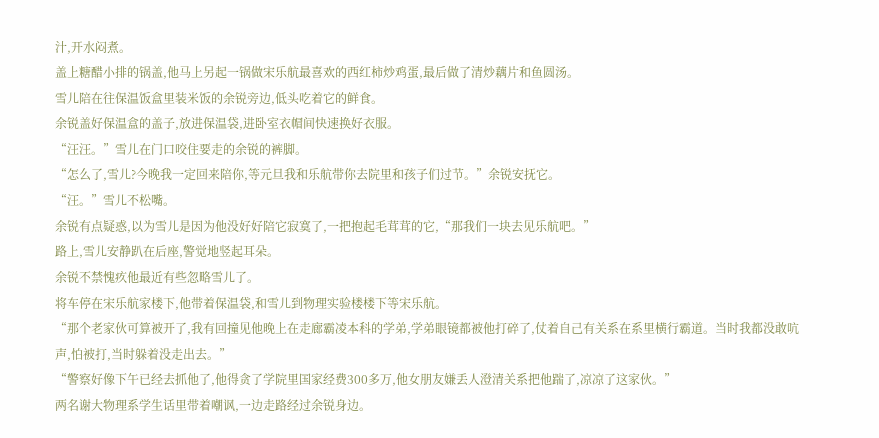汁,开水闷煮。
盖上糖醋小排的锅盖,他马上另起一锅做宋乐航最喜欢的西红柿炒鸡蛋,最后做了清炒藕片和鱼圆汤。
雪儿陪在往保温饭盒里装米饭的余锐旁边,低头吃着它的鲜食。
余锐盖好保温盒的盖子,放进保温袋,进卧室衣帽间快速换好衣服。
“汪汪。”雪儿在门口咬住要走的余锐的裤脚。
“怎么了,雪儿?今晚我一定回来陪你,等元旦我和乐航带你去院里和孩子们过节。”余锐安抚它。
“汪。”雪儿不松嘴。
余锐有点疑惑,以为雪儿是因为他没好好陪它寂寞了,一把抱起毛茸茸的它,“那我们一块去见乐航吧。”
路上,雪儿安静趴在后座,警觉地竖起耳朵。
余锐不禁愧疚他最近有些忽略雪儿了。
将车停在宋乐航家楼下,他带着保温袋,和雪儿到物理实验楼楼下等宋乐航。
“那个老家伙可算被开了,我有回撞见他晚上在走廊霸凌本科的学弟,学弟眼镜都被他打碎了,仗着自己有关系在系里横行霸道。当时我都没敢吭声,怕被打,当时躲着没走出去。”
“警察好像下午已经去抓他了,他得贪了学院里国家经费300多万,他女朋友嫌丢人澄清关系把他踹了,凉凉了这家伙。”
两名谢大物理系学生话里带着嘲讽,一边走路经过余锐身边。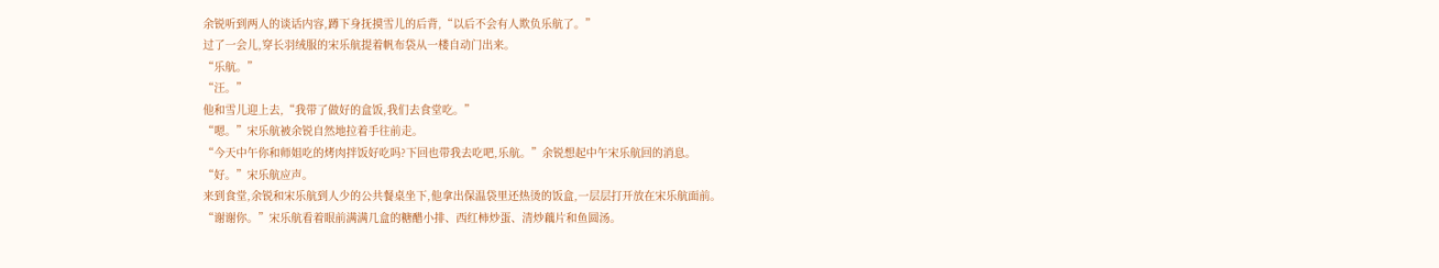余锐听到两人的谈话内容,蹲下身抚摸雪儿的后背,“以后不会有人欺负乐航了。”
过了一会儿,穿长羽绒服的宋乐航提着帆布袋从一楼自动门出来。
“乐航。”
“汪。”
他和雪儿迎上去,“我带了做好的盒饭,我们去食堂吃。”
“嗯。”宋乐航被余锐自然地拉着手往前走。
“今天中午你和师姐吃的烤肉拌饭好吃吗?下回也带我去吃吧,乐航。”余锐想起中午宋乐航回的消息。
“好。”宋乐航应声。
来到食堂,余锐和宋乐航到人少的公共餐桌坐下,他拿出保温袋里还热烫的饭盒,一层层打开放在宋乐航面前。
“谢谢你。”宋乐航看着眼前满满几盒的糖醋小排、西红柿炒蛋、清炒藕片和鱼圆汤。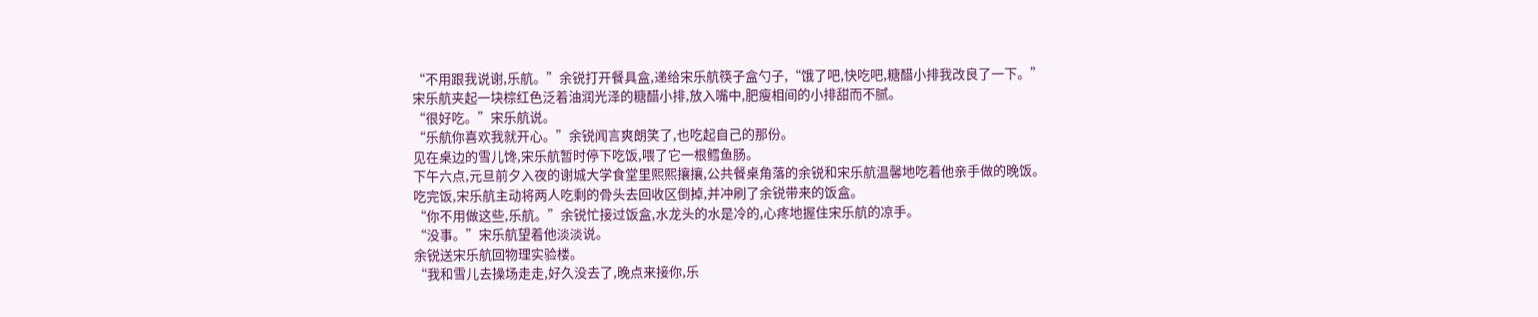“不用跟我说谢,乐航。”余锐打开餐具盒,递给宋乐航筷子盒勺子,“饿了吧,快吃吧,糖醋小排我改良了一下。”
宋乐航夹起一块棕红色泛着油润光泽的糖醋小排,放入嘴中,肥瘦相间的小排甜而不腻。
“很好吃。”宋乐航说。
“乐航你喜欢我就开心。”余锐闻言爽朗笑了,也吃起自己的那份。
见在桌边的雪儿馋,宋乐航暂时停下吃饭,喂了它一根鳕鱼肠。
下午六点,元旦前夕入夜的谢城大学食堂里熙熙攘攘,公共餐桌角落的余锐和宋乐航温馨地吃着他亲手做的晚饭。
吃完饭,宋乐航主动将两人吃剩的骨头去回收区倒掉,并冲刷了余锐带来的饭盒。
“你不用做这些,乐航。”余锐忙接过饭盒,水龙头的水是冷的,心疼地握住宋乐航的凉手。
“没事。”宋乐航望着他淡淡说。
余锐送宋乐航回物理实验楼。
“我和雪儿去操场走走,好久没去了,晚点来接你,乐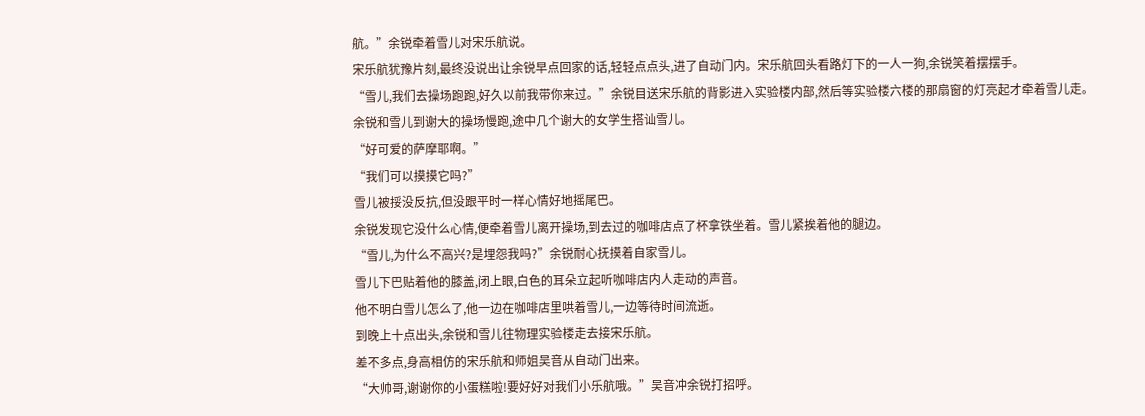航。”余锐牵着雪儿对宋乐航说。
宋乐航犹豫片刻,最终没说出让余锐早点回家的话,轻轻点点头,进了自动门内。宋乐航回头看路灯下的一人一狗,余锐笑着摆摆手。
“雪儿,我们去操场跑跑,好久以前我带你来过。”余锐目送宋乐航的背影进入实验楼内部,然后等实验楼六楼的那扇窗的灯亮起才牵着雪儿走。
余锐和雪儿到谢大的操场慢跑,途中几个谢大的女学生搭讪雪儿。
“好可爱的萨摩耶啊。”
“我们可以摸摸它吗?”
雪儿被挼没反抗,但没跟平时一样心情好地摇尾巴。
余锐发现它没什么心情,便牵着雪儿离开操场,到去过的咖啡店点了杯拿铁坐着。雪儿紧挨着他的腿边。
“雪儿,为什么不高兴?是埋怨我吗?”余锐耐心抚摸着自家雪儿。
雪儿下巴贴着他的膝盖,闭上眼,白色的耳朵立起听咖啡店内人走动的声音。
他不明白雪儿怎么了,他一边在咖啡店里哄着雪儿,一边等待时间流逝。
到晚上十点出头,余锐和雪儿往物理实验楼走去接宋乐航。
差不多点,身高相仿的宋乐航和师姐吴音从自动门出来。
“大帅哥,谢谢你的小蛋糕啦!要好好对我们小乐航哦。”吴音冲余锐打招呼。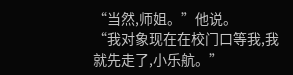“当然,师姐。”他说。
“我对象现在在校门口等我,我就先走了,小乐航。”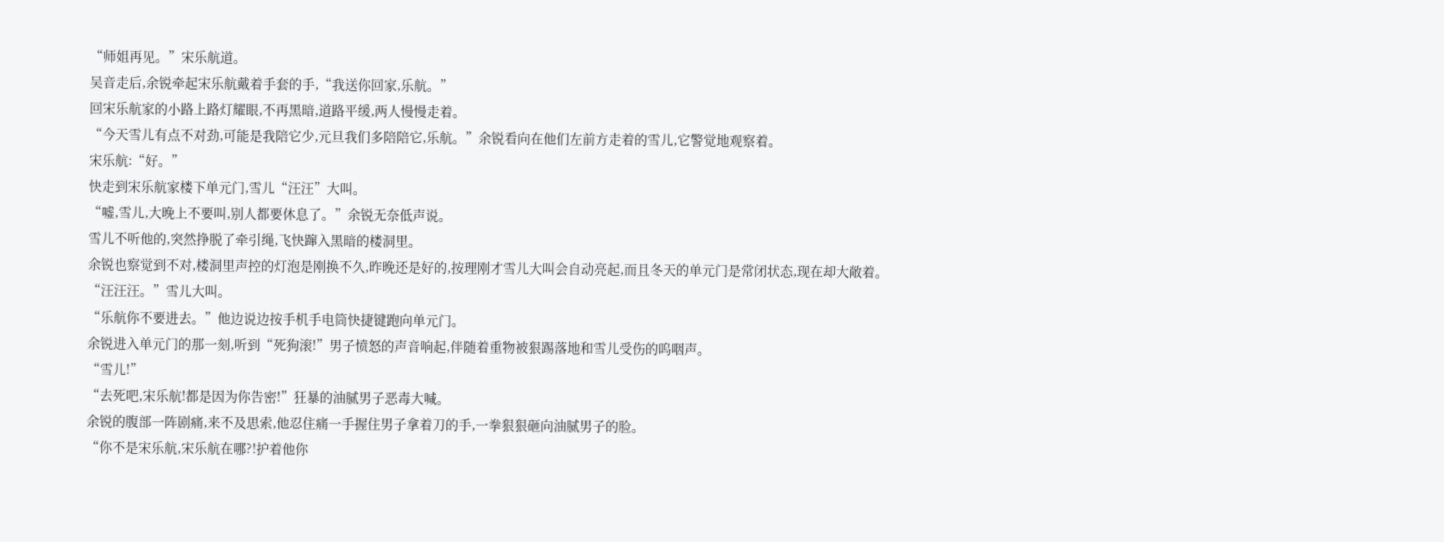“师姐再见。”宋乐航道。
吴音走后,余锐牵起宋乐航戴着手套的手,“我送你回家,乐航。”
回宋乐航家的小路上路灯耀眼,不再黑暗,道路平缓,两人慢慢走着。
“今天雪儿有点不对劲,可能是我陪它少,元旦我们多陪陪它,乐航。”余锐看向在他们左前方走着的雪儿,它警觉地观察着。
宋乐航:“好。”
快走到宋乐航家楼下单元门,雪儿“汪汪”大叫。
“嘘,雪儿,大晚上不要叫,别人都要休息了。”余锐无奈低声说。
雪儿不听他的,突然挣脱了牵引绳,飞快蹿入黑暗的楼洞里。
余锐也察觉到不对,楼洞里声控的灯泡是刚换不久,昨晚还是好的,按理刚才雪儿大叫会自动亮起,而且冬天的单元门是常闭状态,现在却大敞着。
“汪汪汪。”雪儿大叫。
“乐航你不要进去。”他边说边按手机手电筒快捷键跑向单元门。
余锐进入单元门的那一刻,听到“死狗滚!”男子愤怒的声音响起,伴随着重物被狠踢落地和雪儿受伤的呜咽声。
“雪儿!”
“去死吧,宋乐航!都是因为你告密!”狂暴的油腻男子恶毒大喊。
余锐的腹部一阵剧痛,来不及思索,他忍住痛一手握住男子拿着刀的手,一拳狠狠砸向油腻男子的脸。
“你不是宋乐航,宋乐航在哪?!护着他你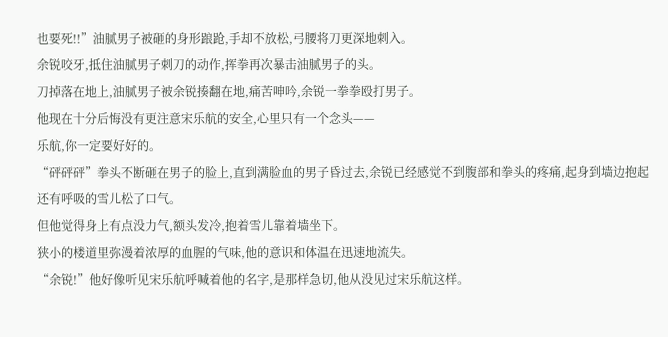也要死!!”油腻男子被砸的身形踉跄,手却不放松,弓腰将刀更深地刺入。
余锐咬牙,抵住油腻男子刺刀的动作,挥拳再次暴击油腻男子的头。
刀掉落在地上,油腻男子被余锐揍翻在地,痛苦呻吟,余锐一拳拳殴打男子。
他现在十分后悔没有更注意宋乐航的安全,心里只有一个念头——
乐航,你一定要好好的。
“砰砰砰”拳头不断砸在男子的脸上,直到满脸血的男子昏过去,余锐已经感觉不到腹部和拳头的疼痛,起身到墙边抱起还有呼吸的雪儿松了口气。
但他觉得身上有点没力气,额头发冷,抱着雪儿靠着墙坐下。
狭小的楼道里弥漫着浓厚的血腥的气味,他的意识和体温在迅速地流失。
“余锐!”他好像听见宋乐航呼喊着他的名字,是那样急切,他从没见过宋乐航这样。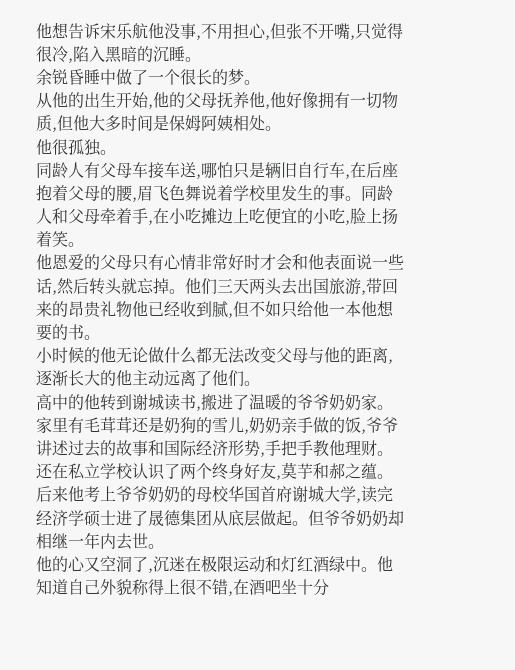他想告诉宋乐航他没事,不用担心,但张不开嘴,只觉得很冷,陷入黑暗的沉睡。
余锐昏睡中做了一个很长的梦。
从他的出生开始,他的父母抚养他,他好像拥有一切物质,但他大多时间是保姆阿姨相处。
他很孤独。
同龄人有父母车接车送,哪怕只是辆旧自行车,在后座抱着父母的腰,眉飞色舞说着学校里发生的事。同龄人和父母牵着手,在小吃摊边上吃便宜的小吃,脸上扬着笑。
他恩爱的父母只有心情非常好时才会和他表面说一些话,然后转头就忘掉。他们三天两头去出国旅游,带回来的昂贵礼物他已经收到腻,但不如只给他一本他想要的书。
小时候的他无论做什么都无法改变父母与他的距离,逐渐长大的他主动远离了他们。
高中的他转到谢城读书,搬进了温暖的爷爷奶奶家。家里有毛茸茸还是奶狗的雪儿,奶奶亲手做的饭,爷爷讲述过去的故事和国际经济形势,手把手教他理财。还在私立学校认识了两个终身好友,莫芋和郝之蕴。
后来他考上爷爷奶奶的母校华国首府谢城大学,读完经济学硕士进了晟德集团从底层做起。但爷爷奶奶却相继一年内去世。
他的心又空洞了,沉迷在极限运动和灯红酒绿中。他知道自己外貌称得上很不错,在酒吧坐十分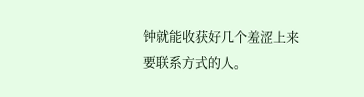钟就能收获好几个羞涩上来要联系方式的人。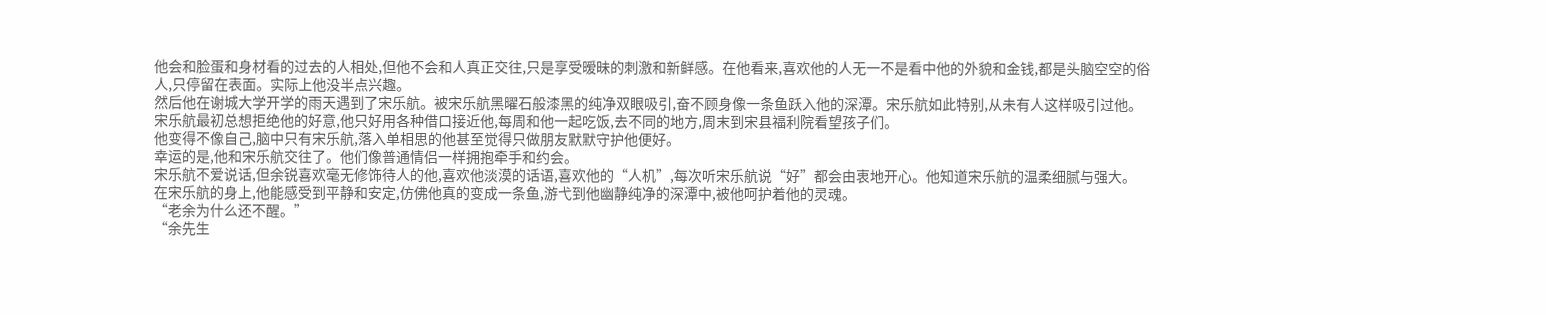他会和脸蛋和身材看的过去的人相处,但他不会和人真正交往,只是享受暧昧的刺激和新鲜感。在他看来,喜欢他的人无一不是看中他的外貌和金钱,都是头脑空空的俗人,只停留在表面。实际上他没半点兴趣。
然后他在谢城大学开学的雨天遇到了宋乐航。被宋乐航黑曜石般漆黑的纯净双眼吸引,奋不顾身像一条鱼跃入他的深潭。宋乐航如此特别,从未有人这样吸引过他。
宋乐航最初总想拒绝他的好意,他只好用各种借口接近他,每周和他一起吃饭,去不同的地方,周末到宋县福利院看望孩子们。
他变得不像自己,脑中只有宋乐航,落入单相思的他甚至觉得只做朋友默默守护他便好。
幸运的是,他和宋乐航交往了。他们像普通情侣一样拥抱牵手和约会。
宋乐航不爱说话,但余锐喜欢毫无修饰待人的他,喜欢他淡漠的话语,喜欢他的“人机”,每次听宋乐航说“好”都会由衷地开心。他知道宋乐航的温柔细腻与强大。
在宋乐航的身上,他能感受到平静和安定,仿佛他真的变成一条鱼,游弋到他幽静纯净的深潭中,被他呵护着他的灵魂。
“老余为什么还不醒。”
“余先生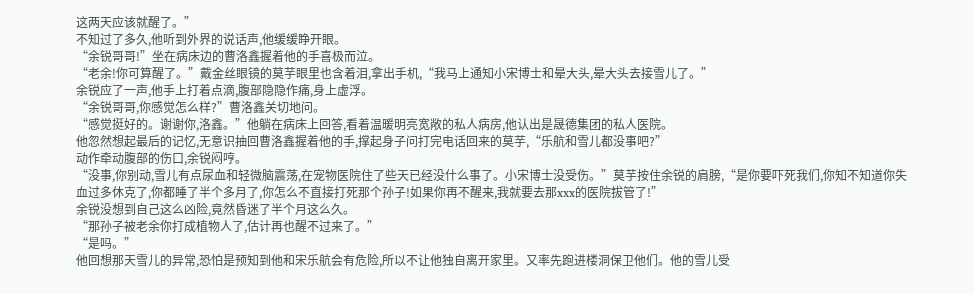这两天应该就醒了。”
不知过了多久,他听到外界的说话声,他缓缓睁开眼。
“余锐哥哥!”坐在病床边的曹洛鑫握着他的手喜极而泣。
“老余!你可算醒了。”戴金丝眼镜的莫芋眼里也含着泪,拿出手机,“我马上通知小宋博士和晕大头,晕大头去接雪儿了。”
余锐应了一声,他手上打着点滴,腹部隐隐作痛,身上虚浮。
“余锐哥哥,你感觉怎么样?”曹洛鑫关切地问。
“感觉挺好的。谢谢你,洛鑫。”他躺在病床上回答,看着温暖明亮宽敞的私人病房,他认出是晟德集团的私人医院。
他忽然想起最后的记忆,无意识抽回曹洛鑫握着他的手,撑起身子问打完电话回来的莫芋,“乐航和雪儿都没事吧?”
动作牵动腹部的伤口,余锐闷哼。
“没事,你别动,雪儿有点尿血和轻微脑震荡,在宠物医院住了些天已经没什么事了。小宋博士没受伤。”莫芋按住余锐的肩膀,“是你要吓死我们,你知不知道你失血过多休克了,你都睡了半个多月了,你怎么不直接打死那个孙子!如果你再不醒来,我就要去那xxx的医院拔管了!”
余锐没想到自己这么凶险,竟然昏迷了半个月这么久。
“那孙子被老余你打成植物人了,估计再也醒不过来了。”
“是吗。”
他回想那天雪儿的异常,恐怕是预知到他和宋乐航会有危险,所以不让他独自离开家里。又率先跑进楼洞保卫他们。他的雪儿受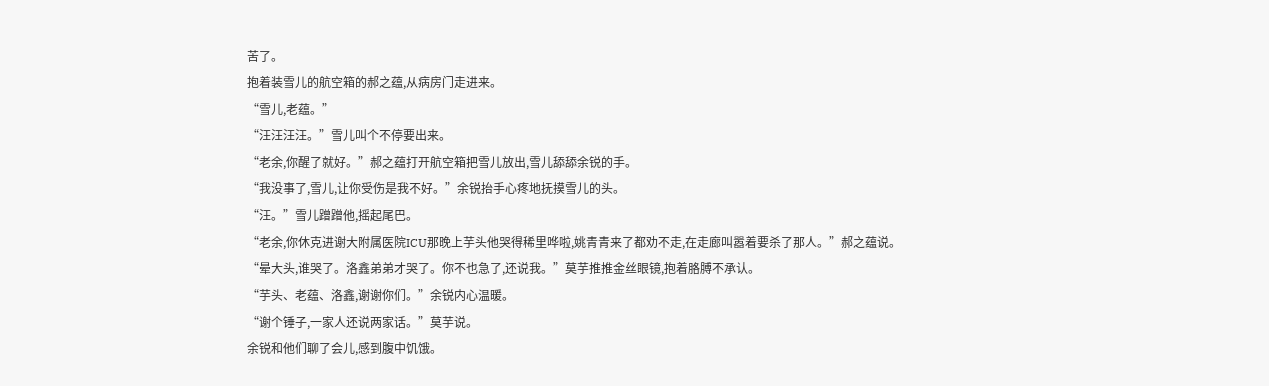苦了。
抱着装雪儿的航空箱的郝之蕴,从病房门走进来。
“雪儿,老蕴。”
“汪汪汪汪。”雪儿叫个不停要出来。
“老余,你醒了就好。”郝之蕴打开航空箱把雪儿放出,雪儿舔舔余锐的手。
“我没事了,雪儿,让你受伤是我不好。”余锐抬手心疼地抚摸雪儿的头。
“汪。”雪儿蹭蹭他,摇起尾巴。
“老余,你休克进谢大附属医院ICU那晚上芋头他哭得稀里哗啦,姚青青来了都劝不走,在走廊叫嚣着要杀了那人。”郝之蕴说。
“晕大头,谁哭了。洛鑫弟弟才哭了。你不也急了,还说我。”莫芋推推金丝眼镜,抱着胳膊不承认。
“芋头、老蕴、洛鑫,谢谢你们。”余锐内心温暖。
“谢个锤子,一家人还说两家话。”莫芋说。
余锐和他们聊了会儿,感到腹中饥饿。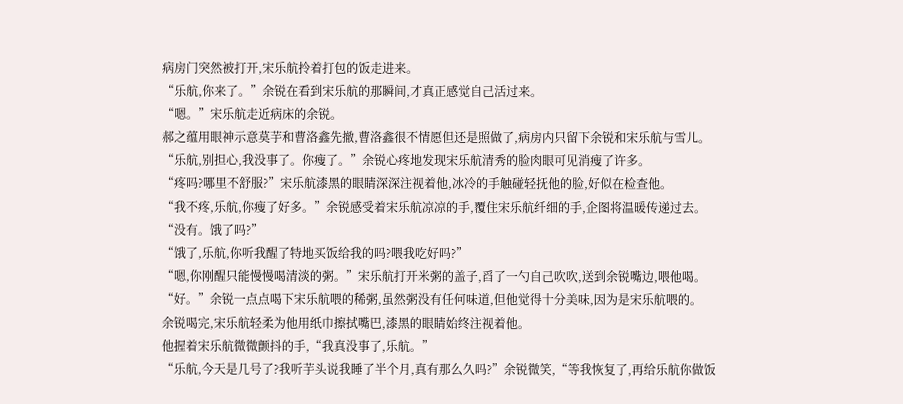病房门突然被打开,宋乐航拎着打包的饭走进来。
“乐航,你来了。”余锐在看到宋乐航的那瞬间,才真正感觉自己活过来。
“嗯。”宋乐航走近病床的余锐。
郝之蕴用眼神示意莫芋和曹洛鑫先撤,曹洛鑫很不情愿但还是照做了,病房内只留下余锐和宋乐航与雪儿。
“乐航,别担心,我没事了。你瘦了。”余锐心疼地发现宋乐航清秀的脸肉眼可见消瘦了许多。
“疼吗?哪里不舒服?”宋乐航漆黑的眼睛深深注视着他,冰冷的手触碰轻抚他的脸,好似在检查他。
“我不疼,乐航,你瘦了好多。”余锐感受着宋乐航凉凉的手,覆住宋乐航纤细的手,企图将温暖传递过去。
“没有。饿了吗?”
“饿了,乐航,你听我醒了特地买饭给我的吗?喂我吃好吗?”
“嗯,你刚醒只能慢慢喝清淡的粥。”宋乐航打开米粥的盖子,舀了一勺自己吹吹,送到余锐嘴边,喂他喝。
“好。”余锐一点点喝下宋乐航喂的稀粥,虽然粥没有任何味道,但他觉得十分美味,因为是宋乐航喂的。
余锐喝完,宋乐航轻柔为他用纸巾擦拭嘴巴,漆黑的眼睛始终注视着他。
他握着宋乐航微微颤抖的手,“我真没事了,乐航。”
“乐航,今天是几号了?我听芋头说我睡了半个月,真有那么久吗?”余锐微笑,“等我恢复了,再给乐航你做饭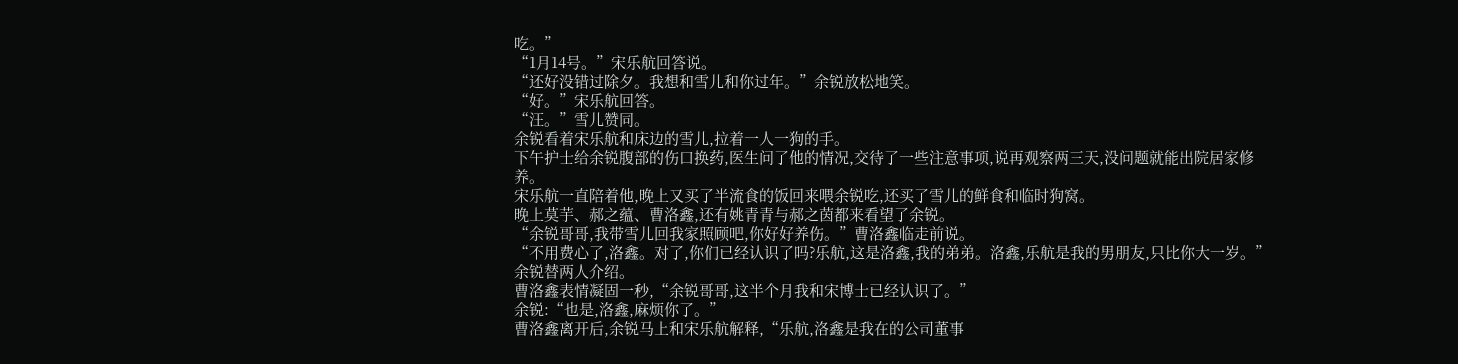吃。”
“1月14号。”宋乐航回答说。
“还好没错过除夕。我想和雪儿和你过年。”余锐放松地笑。
“好。”宋乐航回答。
“汪。”雪儿赞同。
余锐看着宋乐航和床边的雪儿,拉着一人一狗的手。
下午护士给余锐腹部的伤口换药,医生问了他的情况,交待了一些注意事项,说再观察两三天,没问题就能出院居家修养。
宋乐航一直陪着他,晚上又买了半流食的饭回来喂余锐吃,还买了雪儿的鲜食和临时狗窝。
晚上莫芋、郝之蕴、曹洛鑫,还有姚青青与郝之茵都来看望了余锐。
“余锐哥哥,我带雪儿回我家照顾吧,你好好养伤。”曹洛鑫临走前说。
“不用费心了,洛鑫。对了,你们已经认识了吗?乐航,这是洛鑫,我的弟弟。洛鑫,乐航是我的男朋友,只比你大一岁。”余锐替两人介绍。
曹洛鑫表情凝固一秒,“余锐哥哥,这半个月我和宋博士已经认识了。”
余锐:“也是,洛鑫,麻烦你了。”
曹洛鑫离开后,余锐马上和宋乐航解释,“乐航,洛鑫是我在的公司董事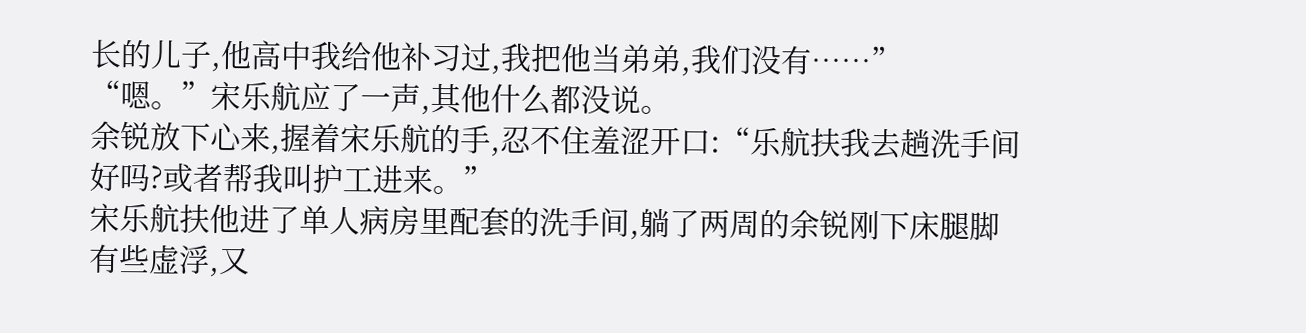长的儿子,他高中我给他补习过,我把他当弟弟,我们没有……”
“嗯。”宋乐航应了一声,其他什么都没说。
余锐放下心来,握着宋乐航的手,忍不住羞涩开口:“乐航扶我去趟洗手间好吗?或者帮我叫护工进来。”
宋乐航扶他进了单人病房里配套的洗手间,躺了两周的余锐刚下床腿脚有些虚浮,又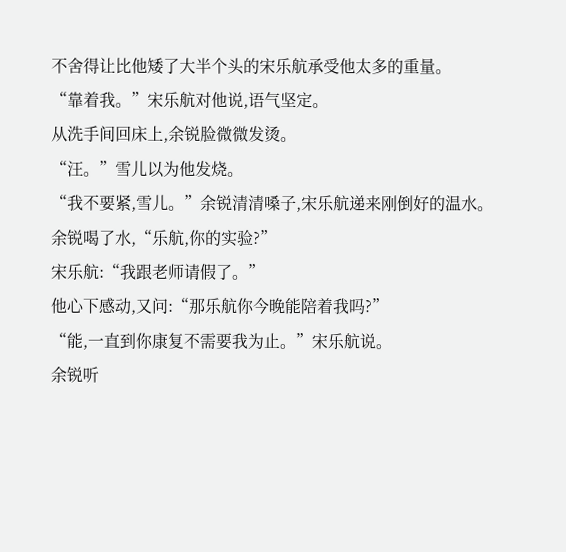不舍得让比他矮了大半个头的宋乐航承受他太多的重量。
“靠着我。”宋乐航对他说,语气坚定。
从洗手间回床上,余锐脸微微发烫。
“汪。”雪儿以为他发烧。
“我不要紧,雪儿。”余锐清清嗓子,宋乐航递来刚倒好的温水。
余锐喝了水,“乐航,你的实验?”
宋乐航:“我跟老师请假了。”
他心下感动,又问:“那乐航你今晚能陪着我吗?”
“能,一直到你康复不需要我为止。”宋乐航说。
余锐听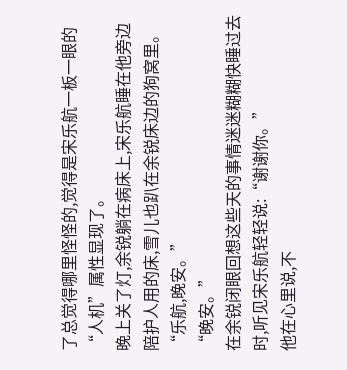了总觉得哪里怪怪的,觉得是宋乐航一板一眼的“人机”属性显现了。
晚上关了灯,余锐躺在病床上,宋乐航睡在他旁边陪护人用的床,雪儿也趴在余锐床边的狗窝里。
“乐航,晚安。”
“晚安。”
在余锐闭眼回想这些天的事情迷迷糊糊快睡过去时,听见宋乐航轻轻说:“谢谢你。”
他在心里说,不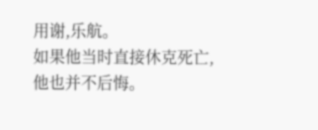用谢,乐航。
如果他当时直接休克死亡,他也并不后悔。